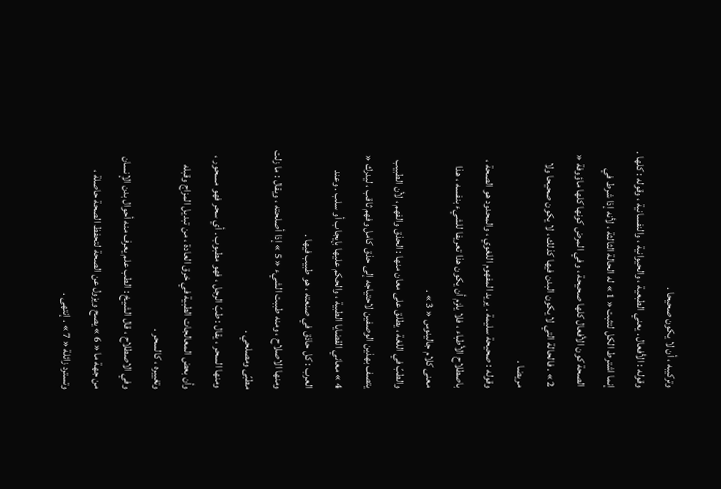وتركيبه ، أن لا يكون صحيحا .
وقوله : الأفعال . يعني الطبعية ، والحيوانية ، والنفسانية ، وقوله : كلها . إنما اشترط الكل لتثبت « 1 » له الحالة الثالثة ، لأنه إذا شرط في الصحة كون الأفعال كلها صحيحة ، وفي المرض كونها كلها ماؤوفة « 2 » . فالحالة التي لا يكون البدن فيها كذلك ، لا يكون صحيحا ولا مريضا .
وقوله : صحيحة سليمة . يريد المفهوم اللغوي ، والمحدود هو الصحة ، باصطلاح الأطباء ، فلا يلزم أن يكون هذا تعريفا للشيء بنفسه ، هذا معنى كلام جالينوس « 3 » .
والطبّ في اللغة ، يطلق على معان منها : الحذق والفهم ، لأن الطبيب يتصف بهذين الوصفين لاحتياجه إلى حذق كامل وفهم ثاقب ، ليدرك « 4 » معاني القضايا الطبية ، والحكم عليها بإيجاب أو سلب . وعند العرب : كل حاذق في صنعته ، هو طبيب فيها .
ومنها الاصلاح ، ومنه طببت الشيء « 5 » إذا أصلحته ، ويقال : ما زلت مطبّى ومصلحي .
ومنها السحر ، يقال : طبّ الرجل ، فهو مطبوب . أي سحر فهو مسحور ، وأن بعض المعالجات الطبية في خرق العادة ، من تبديل المزاج وقبله وتغييره ، كالسحر .
وفي الاصطلاح ، قال الشيخ : الطب علم يعرف منه أحوال بدن الإنسان من جهة ما « 6 » يصح ويزول عن الصحة لتحفظ الصحة حاصلة ، وتسترد زائلة « 7 » . إنتهى .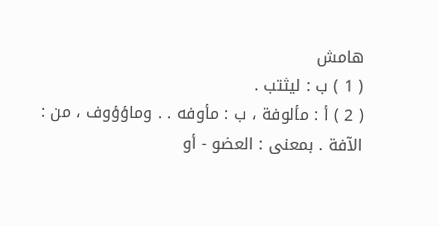هامش
( 1 ) ب : ليثتب .
( 2 ) أ : مألوفة ، ب : مأوفه . . وماؤؤوف ، من : الآفة . بمعنى : العضو - أو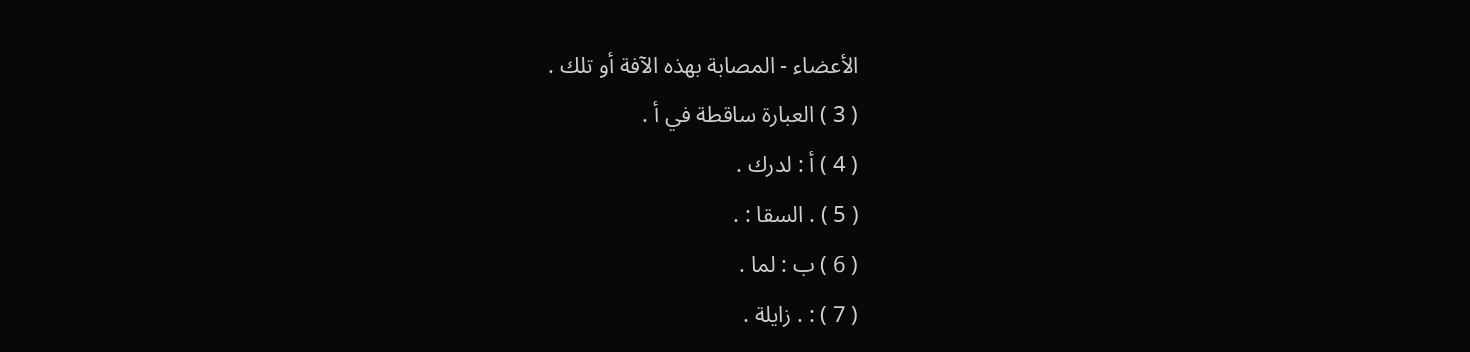الأعضاء - المصابة بهذه الآفة أو تلك .
( 3 ) العبارة ساقطة في أ .
( 4 ) أ : لدرك .
( 5 ) . السقا : .
( 6 ) ب : لما .
( 7 ) : . زايلة .